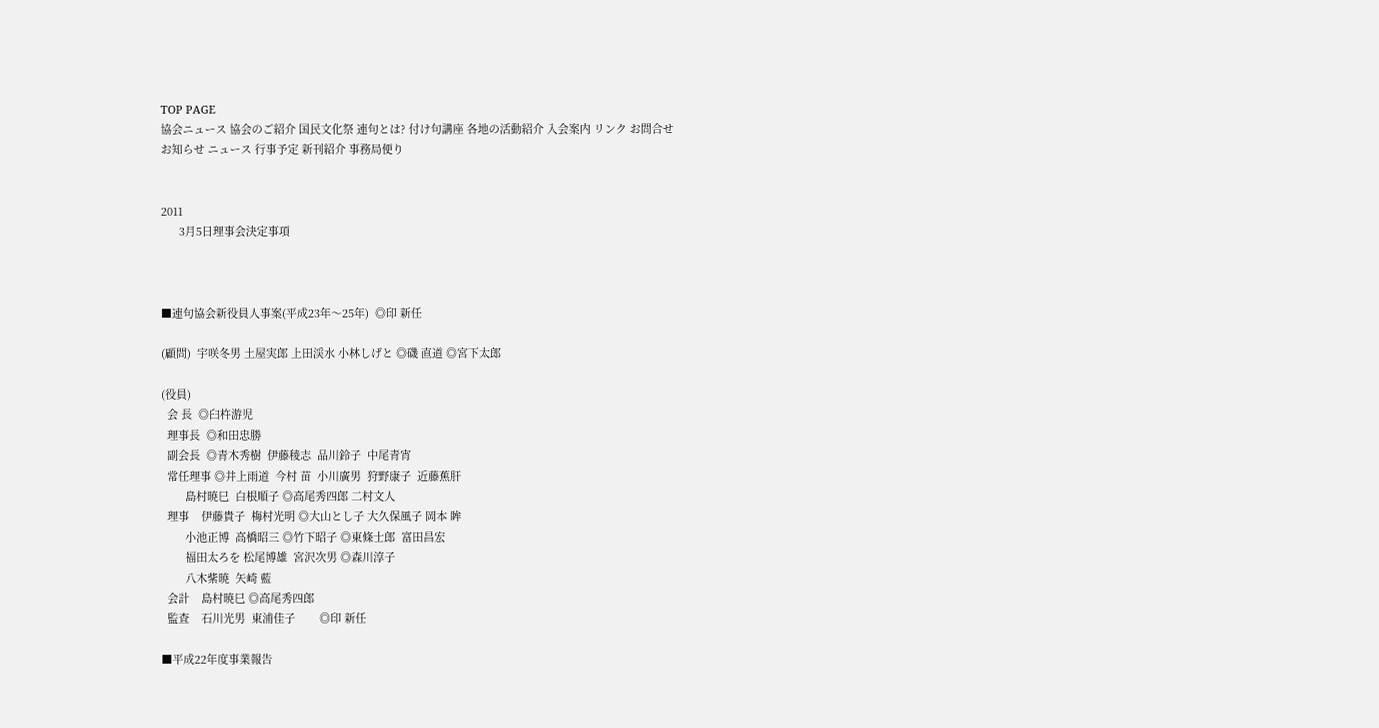TOP PAGE
協会ニュース 協会のご紹介 国民文化祭 連句とは? 付け句講座 各地の活動紹介 入会案内 リンク お問合せ
お知らせ ニュース 行事予定 新刊紹介 事務局便り


2011
      3月5日理事会決定事項



■連句協会新役員人事案(平成23年〜25年)  ◎印 新任

(顧問)  宇咲冬男 土屋実郎 上田渓水 小林しげと ◎磯 直道 ◎宮下太郎

(役員)
  会 長  ◎臼杵游児
  理事長  ◎和田忠勝
  副会長  ◎青木秀樹  伊藤稜志  品川鈴子  中尾青宵
  常任理事 ◎井上雨道  今村 苗  小川廣男  狩野康子  近藤蕉肝
        島村暁巳  白根順子 ◎高尾秀四郎 二村文人
  理事    伊藤貴子  梅村光明 ◎大山とし子 大久保風子 岡本 眸
        小池正博  高橋昭三 ◎竹下昭子 ◎東條士郎  富田昌宏
        福田太ろを 松尾博雄  宮沢次男 ◎森川淳子
        八木紫暁  矢崎 藍
  会計    島村暁巳 ◎高尾秀四郎
  監査    石川光男  東浦佳子        ◎印 新任

■平成22年度事業報告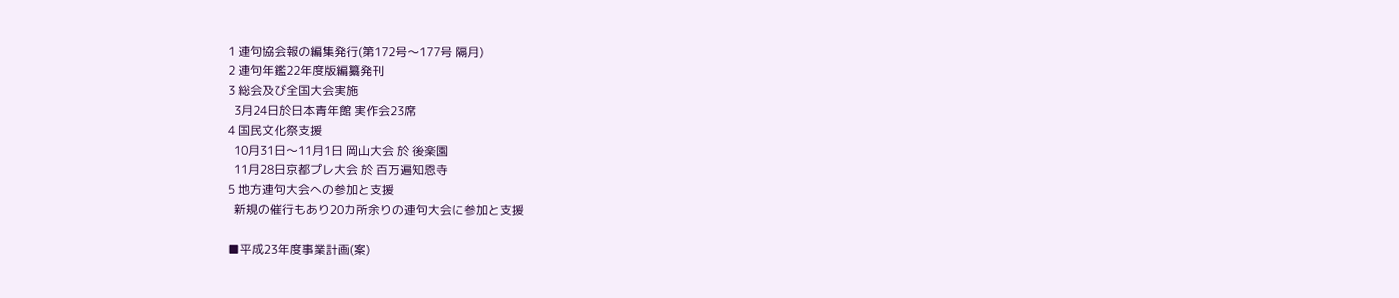1 連句協会報の編集発行(第172号〜177号 隔月)
2 連句年鑑22年度版編纂発刊
3 総会及び全国大会実施
  3月24日於日本青年館 実作会23席
4 国民文化祭支援
  10月31日〜11月1日 岡山大会 於 後楽園
  11月28日京都プレ大会 於 百万遍知恩寺
5 地方連句大会への参加と支援
  新規の催行もあり20カ所余りの連句大会に参加と支援

■平成23年度事業計画(案)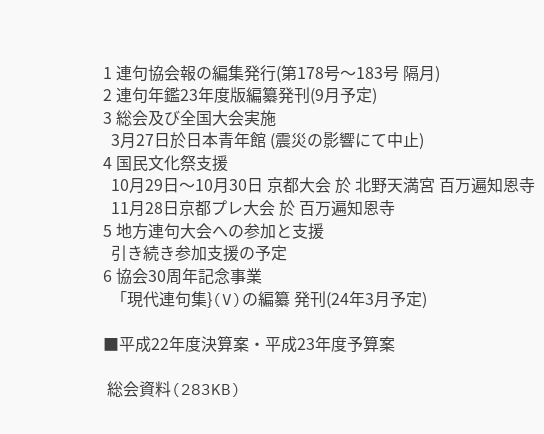1 連句協会報の編集発行(第178号〜183号 隔月)
2 連句年鑑23年度版編纂発刊(9月予定)
3 総会及び全国大会実施
  3月27日於日本青年館 (震災の影響にて中止)
4 国民文化祭支援
  10月29日〜10月30日 京都大会 於 北野天満宮 百万遍知恩寺
  11月28日京都プレ大会 於 百万遍知恩寺
5 地方連句大会への参加と支援
  引き続き参加支援の予定
6 協会30周年記念事業
  「現代連句集}(V)の編纂 発刊(24年3月予定)

■平成22年度決算案・平成23年度予算案

 総会資料(283KB)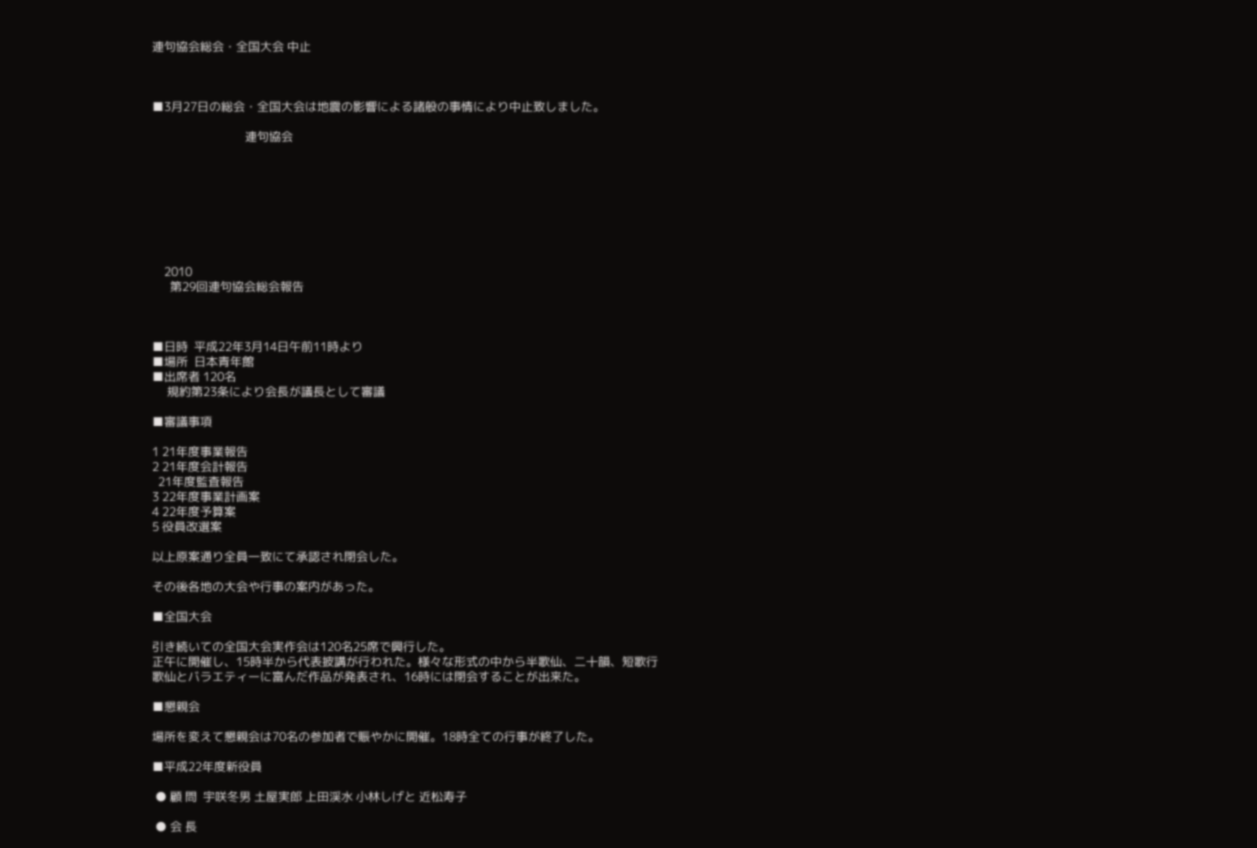連句協会総会・全国大会 中止



■3月27日の総会・全国大会は地震の影響による諸般の事情により中止致しました。

                               連句協会








    2010
      第29回連句協会総会報告



■日時  平成22年3月14日午前11時より
■場所  日本青年館
■出席者 120名
     規約第23条により会長が議長として審議

■審議事項

1 21年度事業報告
2 21年度会計報告
  21年度監査報告
3 22年度事業計画案
4 22年度予算案
5 役員改選案

以上原案通り全員一致にて承認され閉会した。

その後各地の大会や行事の案内があった。

■全国大会

引き続いての全国大会実作会は120名25席で興行した。
正午に開催し、15時半から代表披講が行われた。様々な形式の中から半歌仙、二十韻、短歌行
歌仙とバラエティーに富んだ作品が発表され、16時には閉会することが出来た。

■懇親会

場所を変えて懇親会は70名の参加者で賑やかに開催。18時全ての行事が終了した。

■平成22年度新役員

 ● 顧 問  宇咲冬男 土屋実郎 上田渓水 小林しげと 近松寿子

 ● 会 長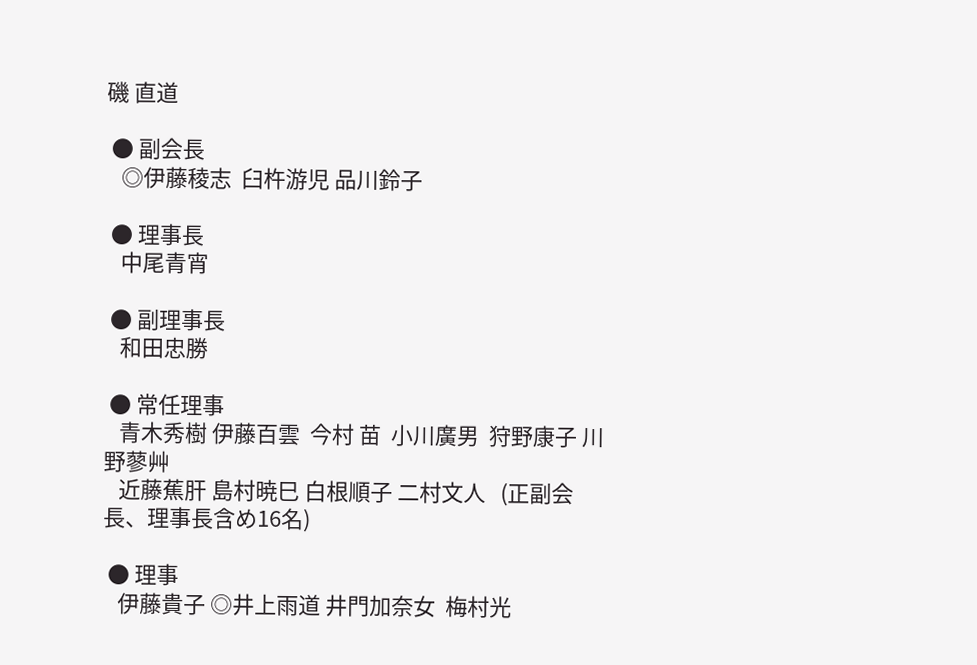磯 直道

 ● 副会長
   ◎伊藤稜志  臼杵游児 品川鈴子

 ● 理事長
   中尾青宵

 ● 副理事長
   和田忠勝

 ● 常任理事
   青木秀樹 伊藤百雲  今村 苗  小川廣男  狩野康子 川野蓼艸
   近藤蕉肝 島村暁巳 白根順子 二村文人   (正副会長、理事長含め16名)

 ● 理事
   伊藤貴子 ◎井上雨道 井門加奈女  梅村光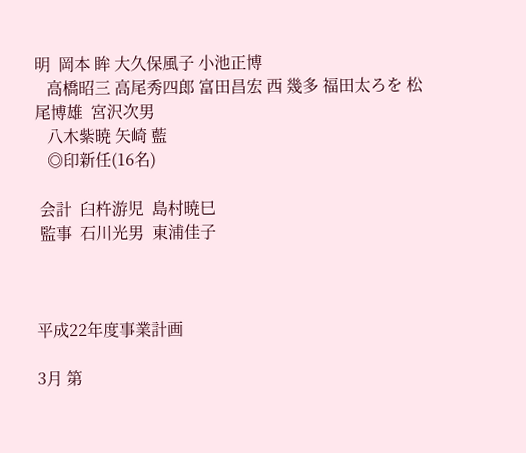明  岡本 眸 大久保風子 小池正博
   高橋昭三 高尾秀四郎 富田昌宏 西 幾多 福田太ろを 松尾博雄  宮沢次男
   八木紫暁 矢崎 藍
   ◎印新任(16名)

 会計  臼杵游児  島村暁巳
 監事  石川光男  東浦佳子



平成22年度事業計画

3月 第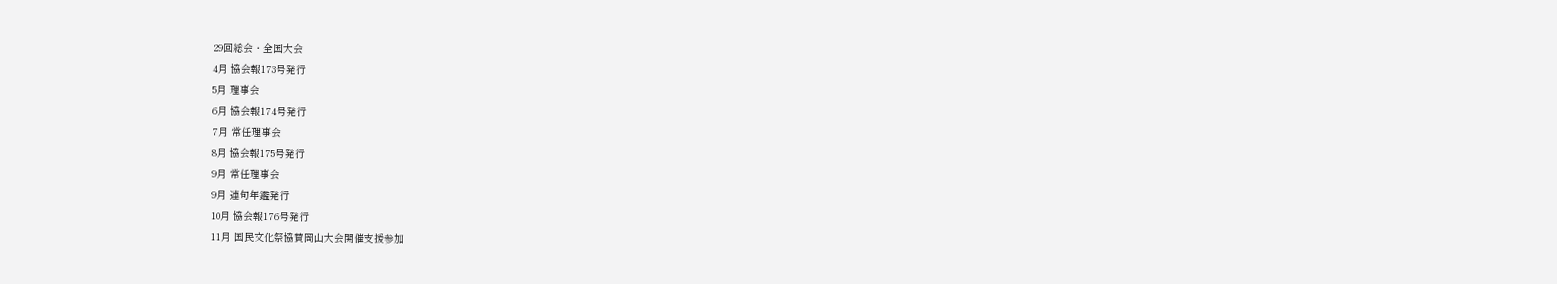29回総会・全国大会
4月 協会報173号発行
5月 理事会
6月 協会報174号発行
7月 常任理事会
8月 協会報175号発行
9月 常任理事会
9月 連句年鑑発行
10月 協会報176号発行
11月 国民文化祭協賛岡山大会開催支援参加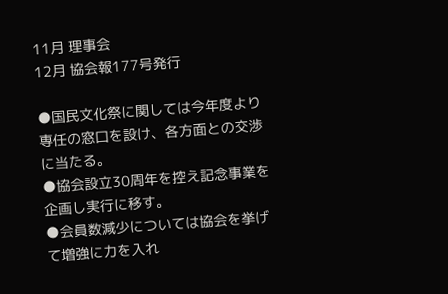11月 理事会
12月 協会報177号発行

●国民文化祭に関しては今年度より専任の窓口を設け、各方面との交渉に当たる。
●協会設立30周年を控え記念事業を企画し実行に移す。
●会員数減少については協会を挙げて増強に力を入れ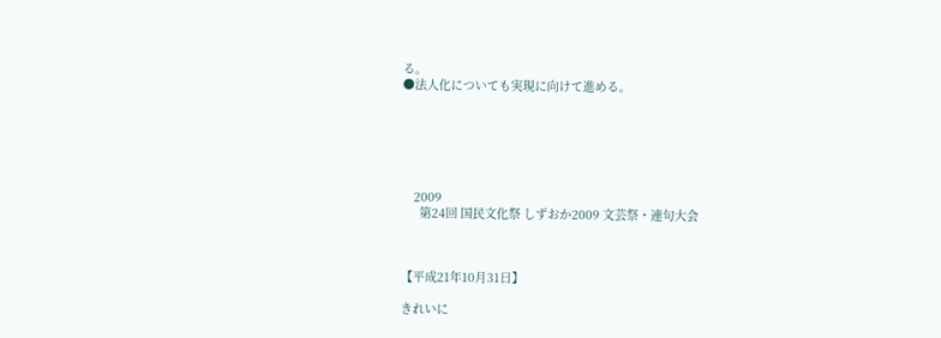る。
●法人化についても実現に向けて進める。






    2009
      第24回 国民文化祭 しずおか2009 文芸祭・連句大会



【平成21年10月31日】

きれいに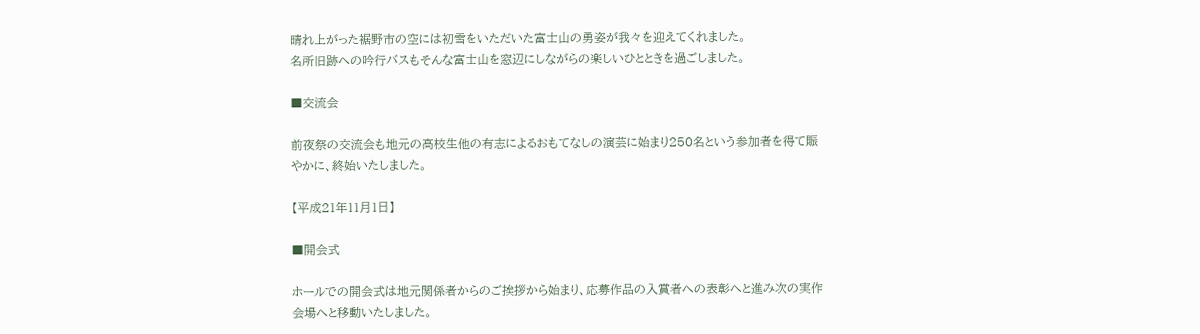晴れ上がった裾野市の空には初雪をいただいた富士山の勇姿が我々を迎えてくれました。
名所旧跡への吟行バスもそんな富士山を窓辺にしながらの楽しいひとときを過ごしました。

■交流会

前夜祭の交流会も地元の高校生他の有志によるおもてなしの演芸に始まり250名という参加者を得て賑やかに、終始いたしました。

【平成21年11月1日】

■開会式

ホールでの開会式は地元関係者からのご挨拶から始まり、応募作品の入賞者への表彰へと進み次の実作会場へと移動いたしました。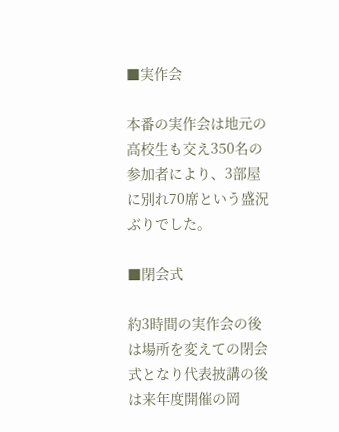■実作会

本番の実作会は地元の高校生も交え350名の参加者により、3部屋に別れ70席という盛況ぶりでした。

■閉会式

約3時間の実作会の後は場所を変えての閉会式となり代表披講の後は来年度開催の岡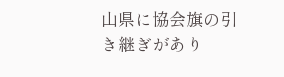山県に協会旗の引き継ぎがあり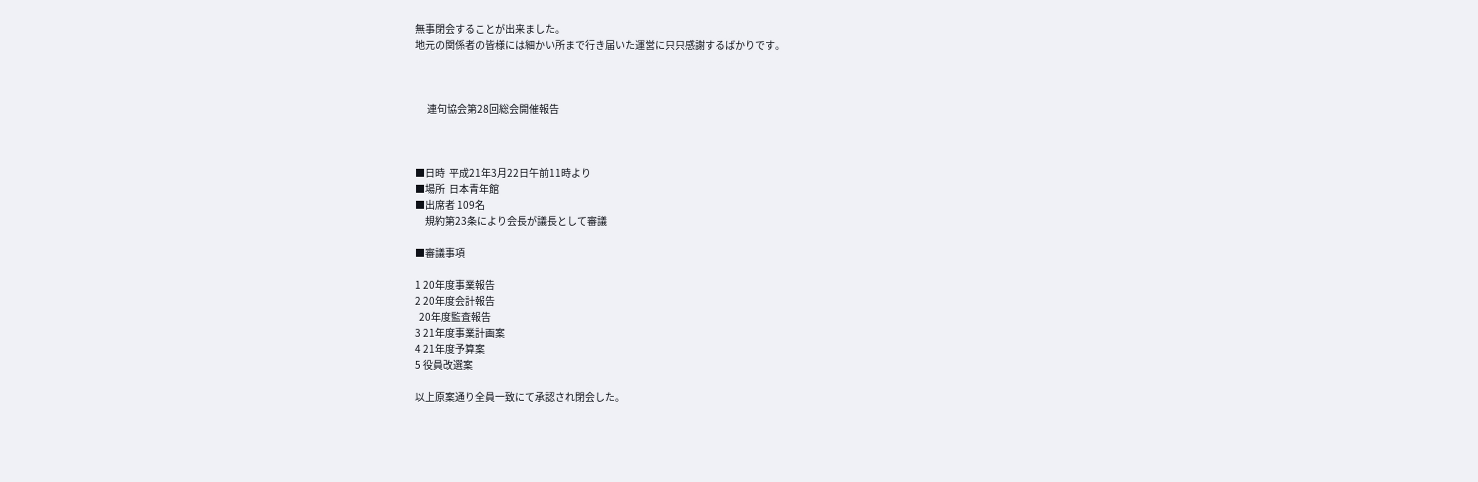無事閉会することが出来ました。
地元の関係者の皆様には細かい所まで行き届いた運営に只只感謝するばかりです。



      連句協会第28回総会開催報告



■日時  平成21年3月22日午前11時より
■場所  日本青年館
■出席者 109名
     規約第23条により会長が議長として審議

■審議事項

1 20年度事業報告
2 20年度会計報告
  20年度監査報告
3 21年度事業計画案
4 21年度予算案
5 役員改選案

以上原案通り全員一致にて承認され閉会した。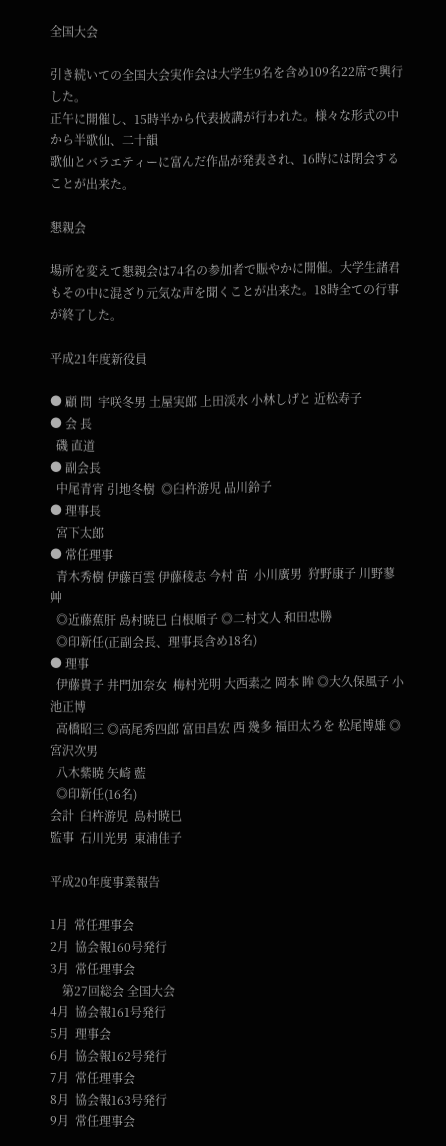全国大会

引き続いての全国大会実作会は大学生9名を含め109名22席で興行した。
正午に開催し、15時半から代表披講が行われた。様々な形式の中から半歌仙、二十韻
歌仙とバラエティーに富んだ作品が発表され、16時には閉会することが出来た。

懇親会

場所を変えて懇親会は74名の参加者で賑やかに開催。大学生諸君もその中に混ざり元気な声を聞くことが出来た。18時全ての行事が終了した。

平成21年度新役員

● 顧 問  宇咲冬男 土屋実郎 上田渓水 小林しげと 近松寿子
● 会 長
  磯 直道
● 副会長
  中尾青宵 引地冬樹  ◎臼杵游児 品川鈴子
● 理事長
  宮下太郎
● 常任理事
  青木秀樹 伊藤百雲 伊藤稜志 今村 苗  小川廣男  狩野康子 川野蓼艸
  ◎近藤蕉肝 島村暁巳 白根順子 ◎二村文人 和田忠勝
  ◎印新任(正副会長、理事長含め18名)
● 理事
  伊藤貴子 井門加奈女  梅村光明 大西素之 岡本 眸 ◎大久保風子 小池正博
  高橋昭三 ◎高尾秀四郎 富田昌宏 西 幾多 福田太ろを 松尾博雄 ◎宮沢次男
  八木紫暁 矢崎 藍
  ◎印新任(16名)
会計  臼杵游児  島村暁巳
監事  石川光男  東浦佳子

平成20年度事業報告

1月  常任理事会
2月  協会報160号発行
3月  常任理事会
    第27回総会 全国大会
4月  協会報161号発行
5月  理事会
6月  協会報162号発行
7月  常任理事会
8月  協会報163号発行
9月  常任理事会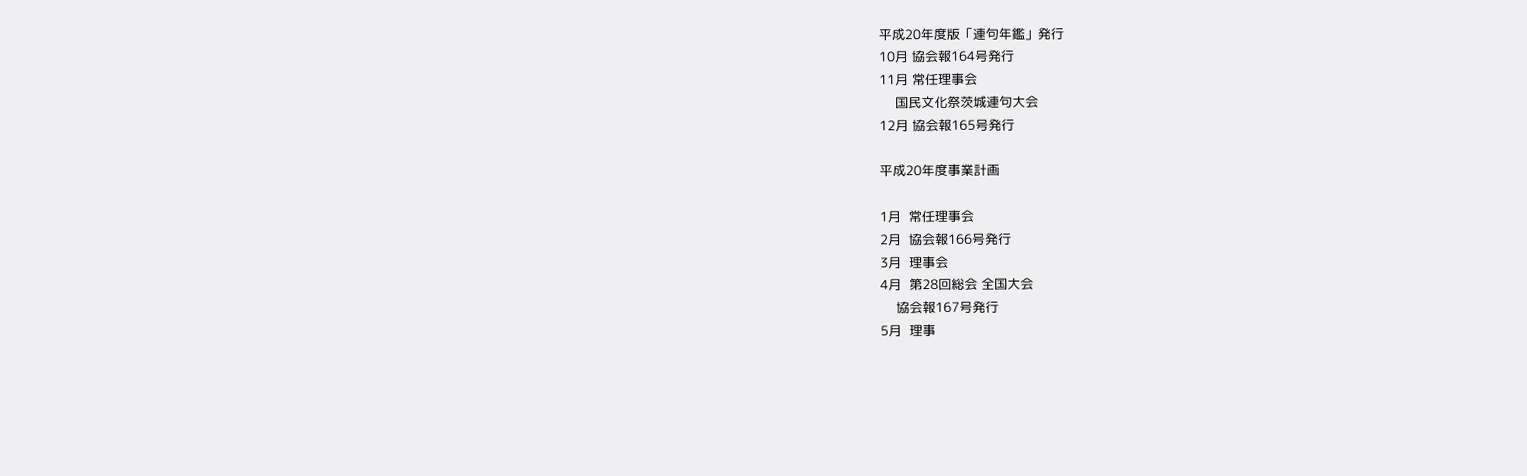平成20年度版「連句年鑑」発行
10月 協会報164号発行
11月 常任理事会
    国民文化祭茨城連句大会
12月 協会報165号発行

平成20年度事業計画

1月  常任理事会
2月  協会報166号発行
3月  理事会
4月  第28回総会 全国大会
    協会報167号発行
5月  理事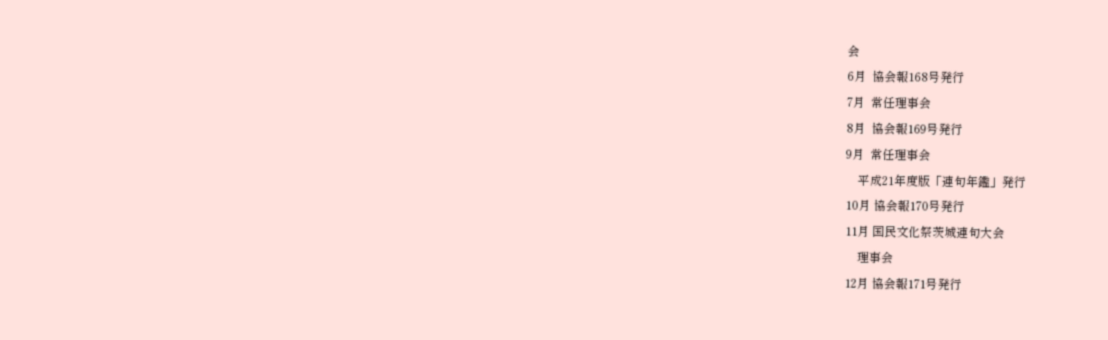会
6月  協会報168号発行
7月  常任理事会
8月  協会報169号発行
9月  常任理事会
    平成21年度版「連句年鑑」発行
10月 協会報170号発行
11月 国民文化祭茨城連句大会
    理事会
12月 協会報171号発行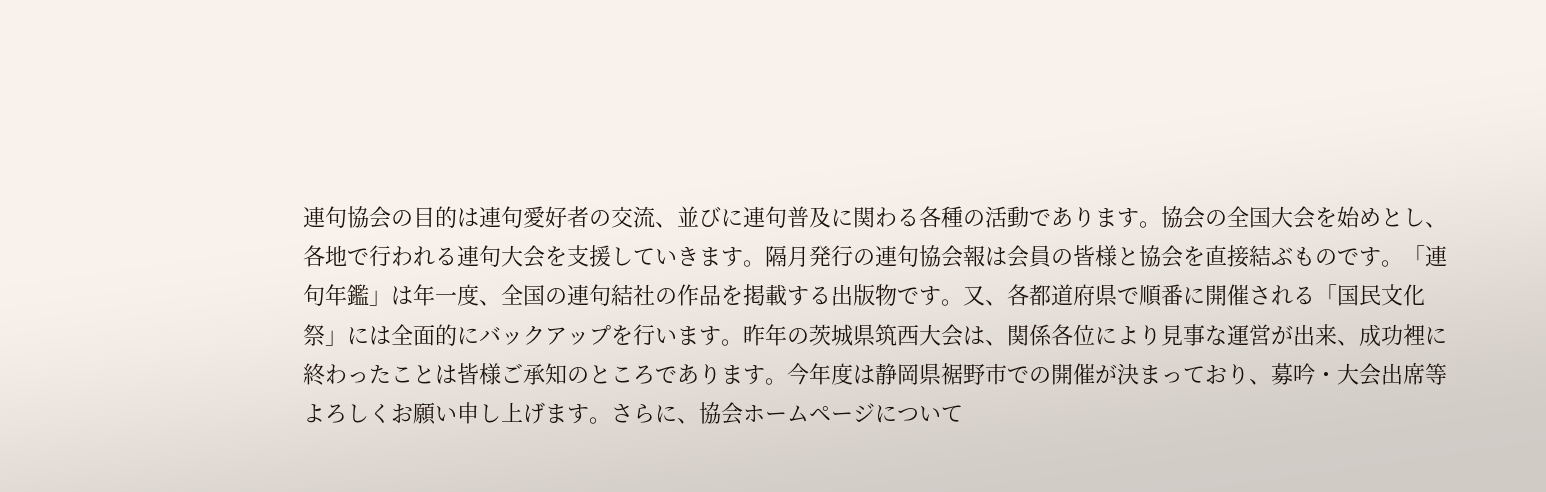連句協会の目的は連句愛好者の交流、並びに連句普及に関わる各種の活動であります。協会の全国大会を始めとし、各地で行われる連句大会を支援していきます。隔月発行の連句協会報は会員の皆様と協会を直接結ぶものです。「連句年鑑」は年一度、全国の連句結社の作品を掲載する出版物です。又、各都道府県で順番に開催される「国民文化祭」には全面的にバックアップを行います。昨年の茨城県筑西大会は、関係各位により見事な運営が出来、成功裡に終わったことは皆様ご承知のところであります。今年度は静岡県裾野市での開催が決まっており、募吟・大会出席等よろしくお願い申し上げます。さらに、協会ホームページについて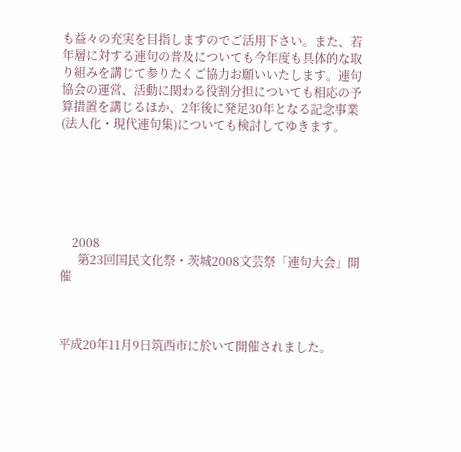も益々の充実を目指しますのでご活用下さい。また、若年層に対する連句の普及についても今年度も具体的な取り組みを講じて参りたくご協力お願いいたします。連句協会の運営、活動に関わる役割分担についても相応の予算措置を講じるほか、2年後に発足30年となる記念事業(法人化・現代連句集)についても検討してゆきます。






    2008
      第23回国民文化祭・茨城2008文芸祭「連句大会」開催



平成20年11月9日筑西市に於いて開催されました。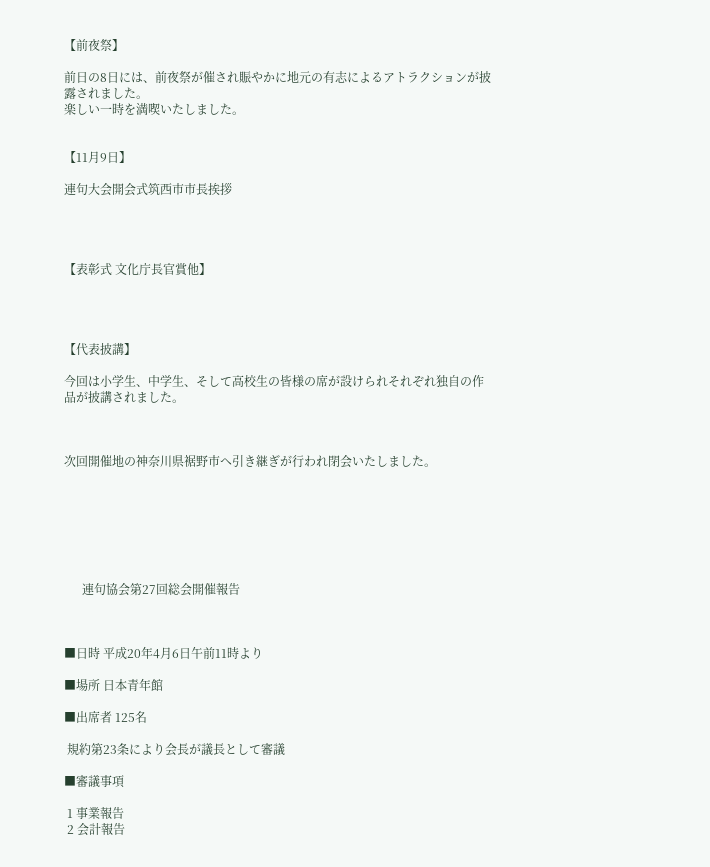【前夜祭】

前日の8日には、前夜祭が催され賑やかに地元の有志によるアトラクションが披露されました。
楽しい一時を満喫いたしました。


【11月9日】

連句大会開会式筑西市市長挨拶




【表彰式 文化庁長官賞他】




【代表披講】

今回は小学生、中学生、そして高校生の皆様の席が設けられそれぞれ独自の作品が披講されました。



次回開催地の神奈川県裾野市へ引き継ぎが行われ閉会いたしました。







      連句協会第27回総会開催報告



■日時 平成20年4月6日午前11時より

■場所 日本青年館

■出席者 125名

 規約第23条により会長が議長として審議

■審議事項

 1 事業報告
 2 会計報告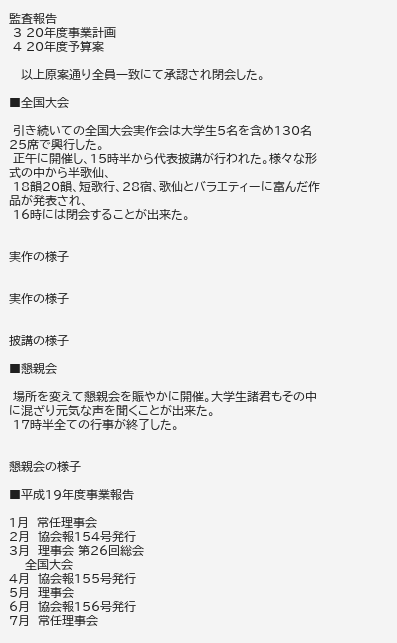監査報告
 3 20年度事業計画
 4 20年度予算案

   以上原案通り全員一致にて承認され閉会した。

■全国大会

 引き続いての全国大会実作会は大学生5名を含め130名25席で興行した。
 正午に開催し、15時半から代表披講が行われた。様々な形式の中から半歌仙、
 18韻20韻、短歌行、28宿、歌仙とバラエティーに富んだ作品が発表され、
 16時には閉会することが出来た。


実作の様子


実作の様子


披講の様子

■懇親会

 場所を変えて懇親会を賑やかに開催。大学生諸君もその中に混ざり元気な声を聞くことが出来た。
 17時半全ての行事が終了した。


懇親会の様子

■平成19年度事業報告

1月  常任理事会
2月  協会報154号発行
3月  理事会 第26回総会
    全国大会
4月  協会報155号発行
5月  理事会
6月  協会報156号発行
7月  常任理事会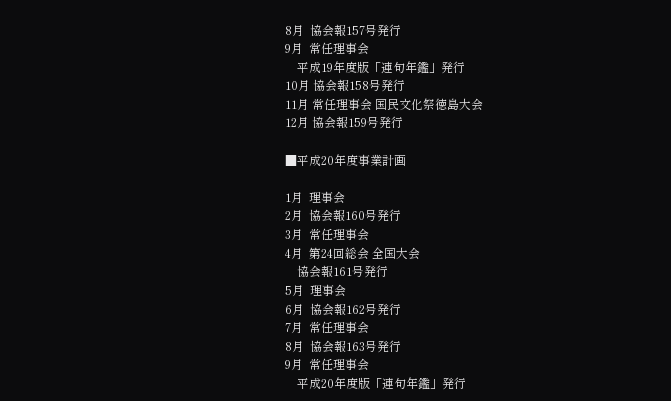8月  協会報157号発行
9月  常任理事会
    平成19年度版「連句年鑑」発行
10月 協会報158号発行
11月 常任理事会 国民文化祭徳島大会
12月 協会報159号発行

■平成20年度事業計画

1月  理事会
2月  協会報160号発行
3月  常任理事会
4月  第24回総会 全国大会
    協会報161号発行
5月  理事会
6月  協会報162号発行
7月  常任理事会
8月  協会報163号発行
9月  常任理事会
    平成20年度版「連句年鑑」発行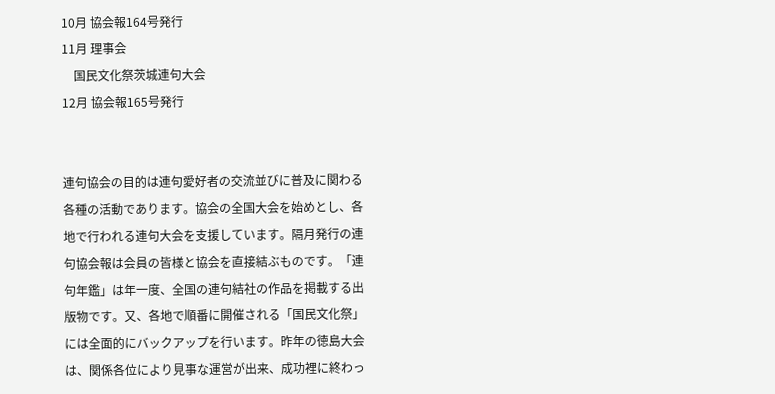10月 協会報164号発行
11月 理事会
    国民文化祭茨城連句大会
12月 協会報165号発行


連句協会の目的は連句愛好者の交流並びに普及に関わる各種の活動であります。協会の全国大会を始めとし、各地で行われる連句大会を支援しています。隔月発行の連句協会報は会員の皆様と協会を直接結ぶものです。「連句年鑑」は年一度、全国の連句結社の作品を掲載する出版物です。又、各地で順番に開催される「国民文化祭」には全面的にバックアップを行います。昨年の徳島大会は、関係各位により見事な運営が出来、成功裡に終わっ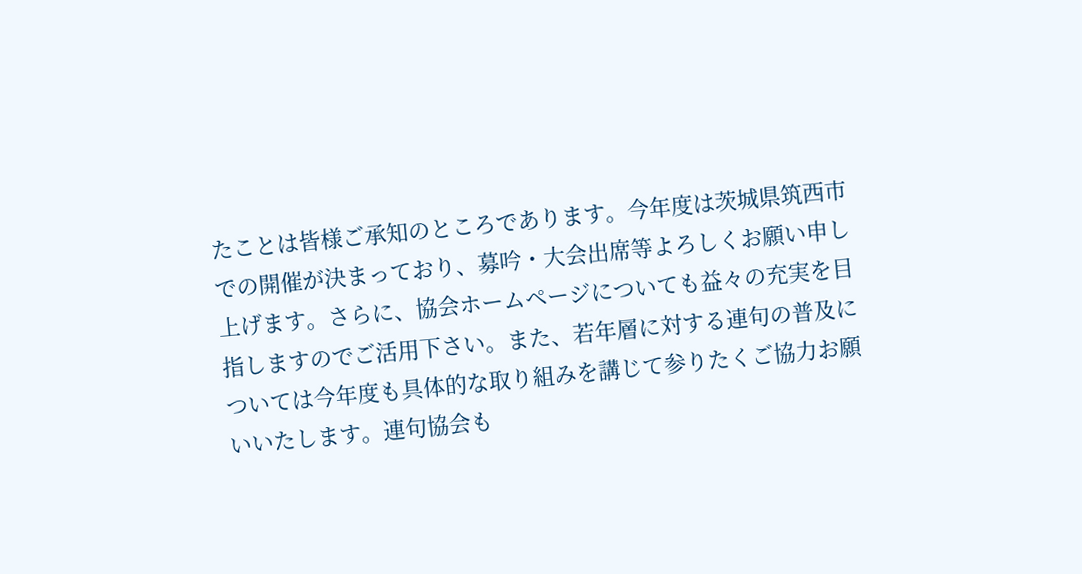たことは皆様ご承知のところであります。今年度は茨城県筑西市での開催が決まっており、募吟・大会出席等よろしくお願い申し上げます。さらに、協会ホームページについても益々の充実を目指しますのでご活用下さい。また、若年層に対する連句の普及については今年度も具体的な取り組みを講じて参りたくご協力お願いいたします。連句協会も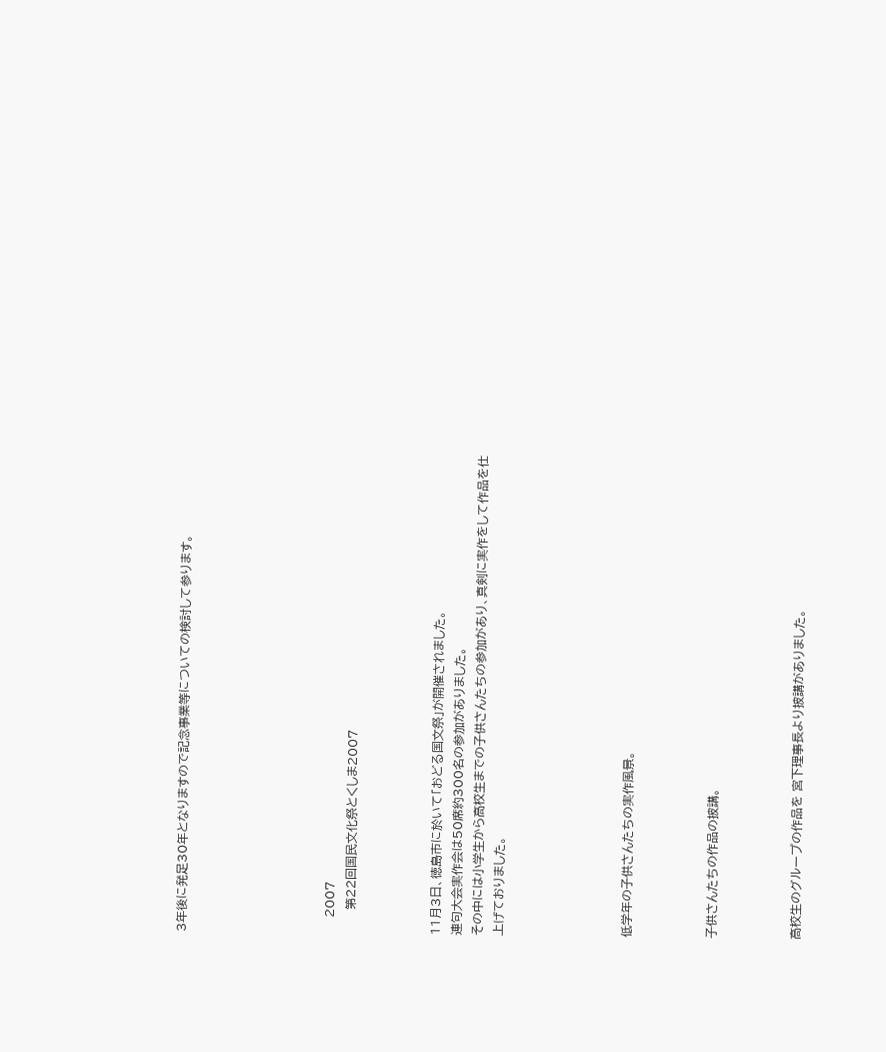3年後に発足30年となりますので記念事業等についての検討して参ります。






    2007
      第22回国民文化祭とくしま2007



11月3日、徳島市に於いて「おどる国文祭」が開催されました。
連句大会実作会は50席約300名の参加がありました。
その中には小学生から高校生までの子供さんたちの参加があり、真剣に実作をして作品を仕上げておりました。





低学年の子供さんたちの実作風景。



子供さんたちの作品の披講。



高校生のグループの作品を 宮下理事長より披講がありました。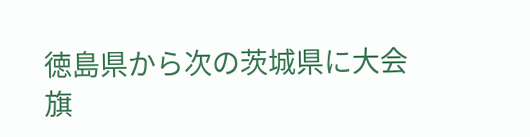徳島県から次の茨城県に大会旗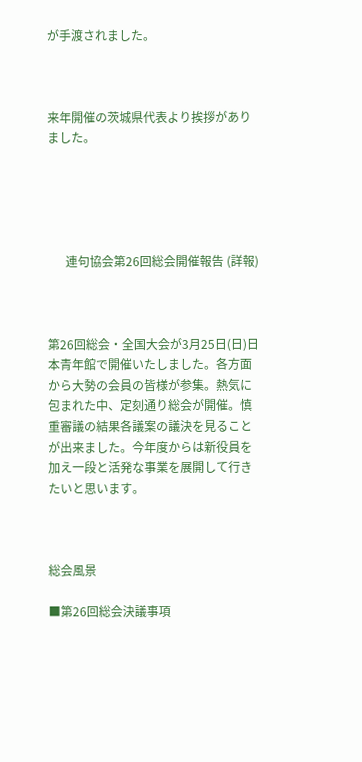が手渡されました。



来年開催の茨城県代表より挨拶がありました。





      連句協会第26回総会開催報告 (詳報)



第26回総会・全国大会が3月25日(日)日本青年館で開催いたしました。各方面から大勢の会員の皆様が参集。熱気に包まれた中、定刻通り総会が開催。慎重審議の結果各議案の議決を見ることが出来ました。今年度からは新役員を加え一段と活発な事業を展開して行きたいと思います。



総会風景

■第26回総会決議事項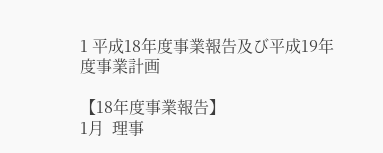1 平成18年度事業報告及び平成19年度事業計画

【18年度事業報告】
1月  理事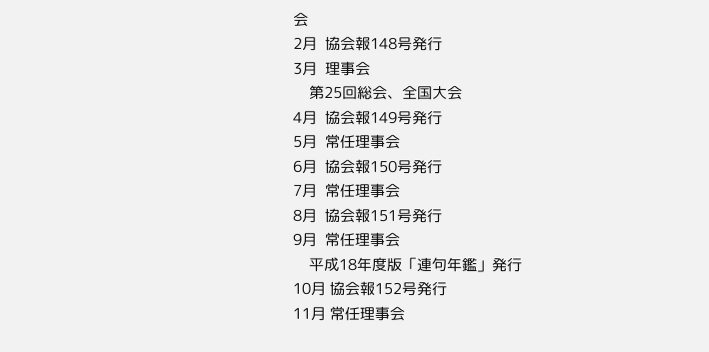会
2月  協会報148号発行
3月  理事会
    第25回総会、全国大会
4月  協会報149号発行
5月  常任理事会
6月  協会報150号発行
7月  常任理事会
8月  協会報151号発行
9月  常任理事会
    平成18年度版「連句年鑑」発行
10月 協会報152号発行
11月 常任理事会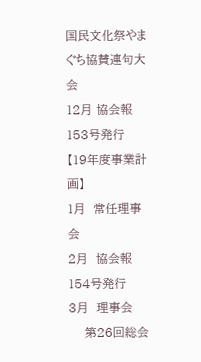国民文化祭やまぐち協賛連句大会
12月 協会報153号発行
【19年度事業計画】
1月  常任理事会
2月  協会報154号発行
3月  理事会
    第26回総会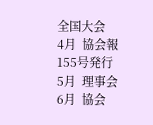全国大会
4月  協会報155号発行
5月  理事会
6月  協会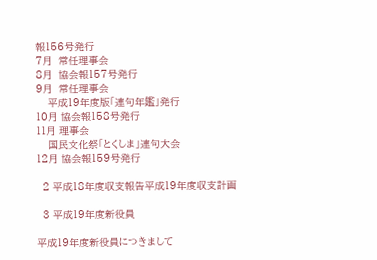報156号発行
7月  常任理事会
8月  協会報157号発行
9月  常任理事会
    平成19年度版「連句年鑑」発行
10月 協会報158号発行
11月 理事会
    国民文化祭「とくしま」連句大会
12月 協会報159号発行

  2 平成18年度収支報告平成19年度収支計画

  3 平成19年度新役員

平成19年度新役員につきまして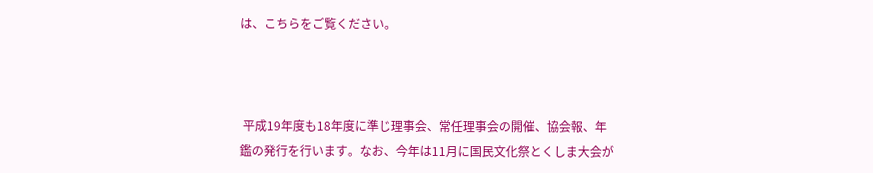は、こちらをご覧ください。



 平成19年度も18年度に準じ理事会、常任理事会の開催、協会報、年鑑の発行を行います。なお、今年は11月に国民文化祭とくしま大会が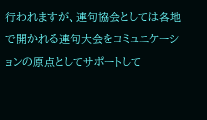行われますが、連句協会としては各地で開かれる連句大会をコミュニケーションの原点としてサポートして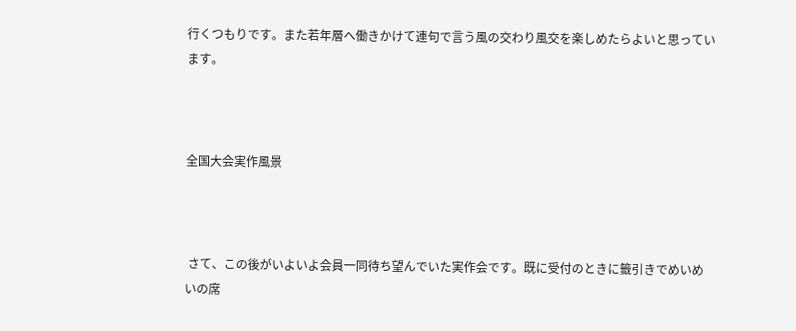行くつもりです。また若年層へ働きかけて連句で言う風の交わり風交を楽しめたらよいと思っています。



全国大会実作風景



 さて、この後がいよいよ会員一同待ち望んでいた実作会です。既に受付のときに籤引きでめいめいの席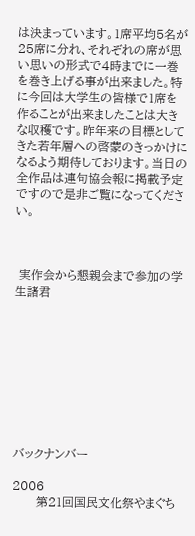は決まっています。1席平均5名が25席に分れ、それぞれの席が思い思いの形式で4時までに一巻を巻き上げる事が出来ました。特に今回は大学生の皆様で1席を作ることが出来ましたことは大きな収穫です。昨年来の目標としてきた若年層への啓蒙のきっかけになるよう期待しております。当日の全作品は連句協会報に掲載予定ですので是非ご覧になってください。



 実作会から懇親会まで参加の学生諸君









バックナンバー

2006
      第21回国民文化祭やまぐち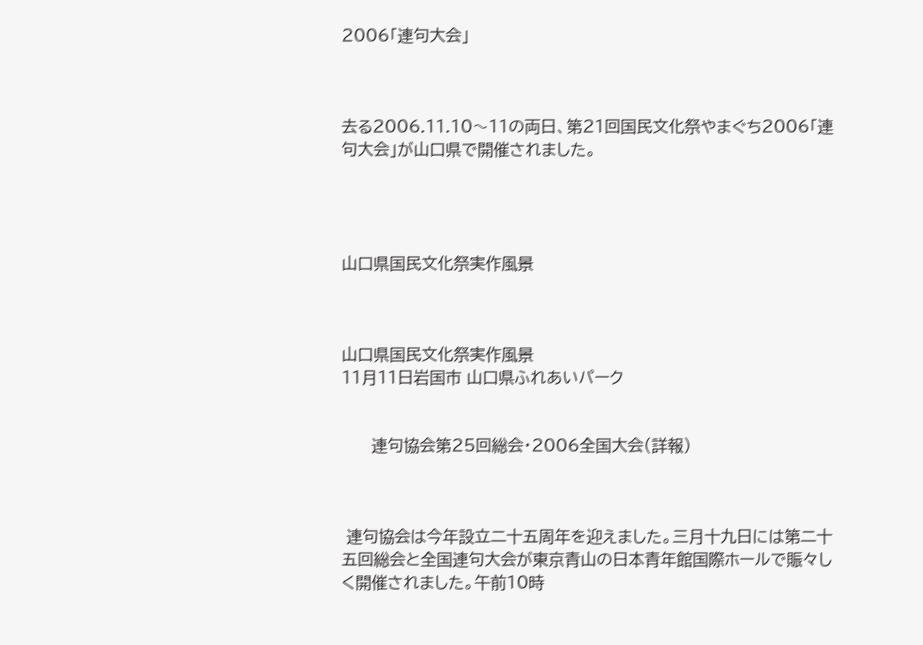2006「連句大会」



去る2006.11.10〜11の両日、第21回国民文化祭やまぐち2006「連句大会」が山口県で開催されました。




山口県国民文化祭実作風景



山口県国民文化祭実作風景
11月11日岩国市 山口県ふれあいパーク


      連句協会第25回総会・2006全国大会(詳報)



 連句協会は今年設立二十五周年を迎えました。三月十九日には第二十五回総会と全国連句大会が東京青山の日本青年館国際ホールで賑々しく開催されました。午前10時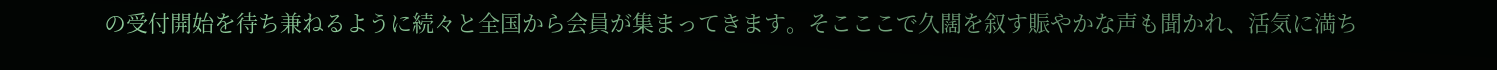の受付開始を待ち兼ねるように続々と全国から会員が集まってきます。そこここで久闊を叙す賑やかな声も聞かれ、活気に満ち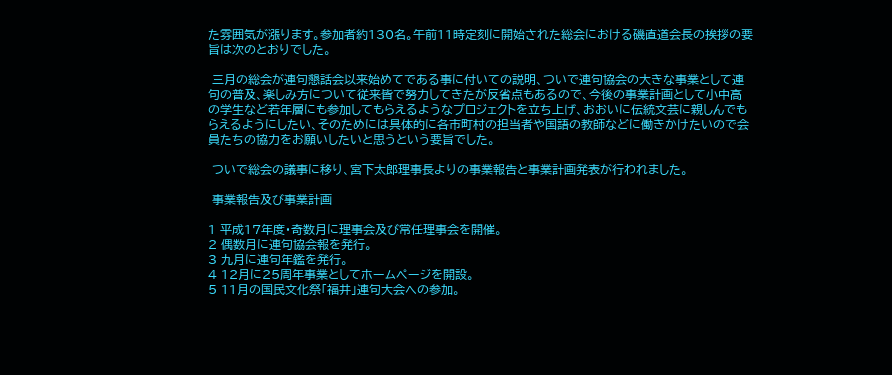た雰囲気が漲ります。参加者約130名。午前11時定刻に開始された総会における磯直道会長の挨拶の要旨は次のとおりでした。

 三月の総会が連句懇話会以来始めてである事に付いての説明、ついで連句協会の大きな事業として連句の普及、楽しみ方について従来皆で努力してきたが反省点もあるので、今後の事業計画として小中高の学生など若年層にも参加してもらえるようなプロジェクトを立ち上げ、おおいに伝統文芸に親しんでもらえるようにしたい、そのためには具体的に各市町村の担当者や国語の教師などに働きかけたいので会員たちの協力をお願いしたいと思うという要旨でした。

 ついで総会の議事に移り、宮下太郎理事長よりの事業報告と事業計画発表が行われました。

 事業報告及び事業計画

1 平成17年度・奇数月に理事会及び常任理事会を開催。
2 偶数月に連句協会報を発行。
3 九月に連句年鑑を発行。
4 12月に25周年事業としてホームページを開設。
5 11月の国民文化祭「福井」連句大会への参加。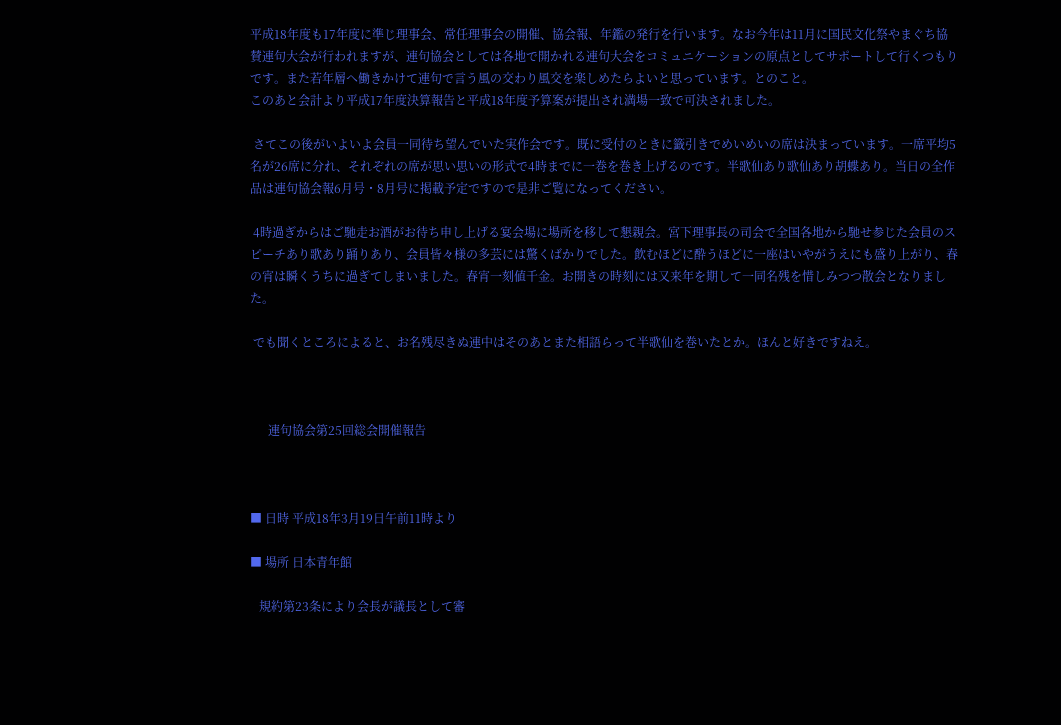平成18年度も17年度に準じ理事会、常任理事会の開催、協会報、年鑑の発行を行います。なお今年は11月に国民文化祭やまぐち協賛連句大会が行われますが、連句協会としては各地で開かれる連句大会をコミュニケーションの原点としてサポートして行くつもりです。また若年層へ働きかけて連句で言う風の交わり風交を楽しめたらよいと思っています。とのこと。
このあと会計より平成17年度決算報告と平成18年度予算案が提出され満場一致で可決されました。

 さてこの後がいよいよ会員一同待ち望んでいた実作会です。既に受付のときに籤引きでめいめいの席は決まっています。一席平均5名が26席に分れ、それぞれの席が思い思いの形式で4時までに一巻を巻き上げるのです。半歌仙あり歌仙あり胡蝶あり。当日の全作品は連句協会報6月号・8月号に掲載予定ですので是非ご覧になってください。

 4時過ぎからはご馳走お酒がお待ち申し上げる宴会場に場所を移して懇親会。宮下理事長の司会で全国各地から馳せ参じた会員のスピーチあり歌あり踊りあり、会員皆々様の多芸には驚くばかりでした。飲むほどに酔うほどに一座はいやがうえにも盛り上がり、春の宵は瞬くうちに過ぎてしまいました。春宵一刻値千金。お開きの時刻には又来年を期して一同名残を惜しみつつ散会となりました。

 でも聞くところによると、お名残尽きぬ連中はそのあとまた相語らって半歌仙を巻いたとか。ほんと好きですねえ。



      連句協会第25回総会開催報告



■ 日時 平成18年3月19日午前11時より

■ 場所 日本青年館

   規約第23条により会長が議長として審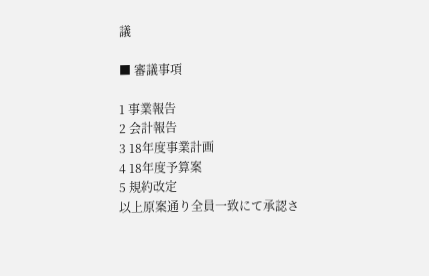議

■ 審議事項

1 事業報告
2 会計報告
3 18年度事業計画
4 18年度予算案
5 規約改定
以上原案通り全員一致にて承認さ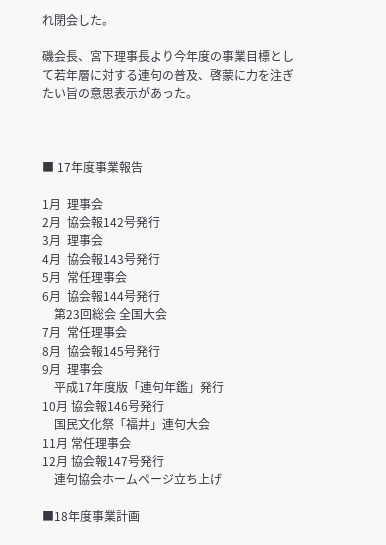れ閉会した。

磯会長、宮下理事長より今年度の事業目標として若年層に対する連句の普及、啓蒙に力を注ぎたい旨の意思表示があった。



■ 17年度事業報告

1月  理事会
2月  協会報142号発行
3月  理事会
4月  協会報143号発行
5月  常任理事会
6月  協会報144号発行
    第23回総会 全国大会
7月  常任理事会
8月  協会報145号発行
9月  理事会
    平成17年度版「連句年鑑」発行
10月 協会報146号発行
    国民文化祭「福井」連句大会
11月 常任理事会
12月 協会報147号発行
    連句協会ホームページ立ち上げ

■18年度事業計画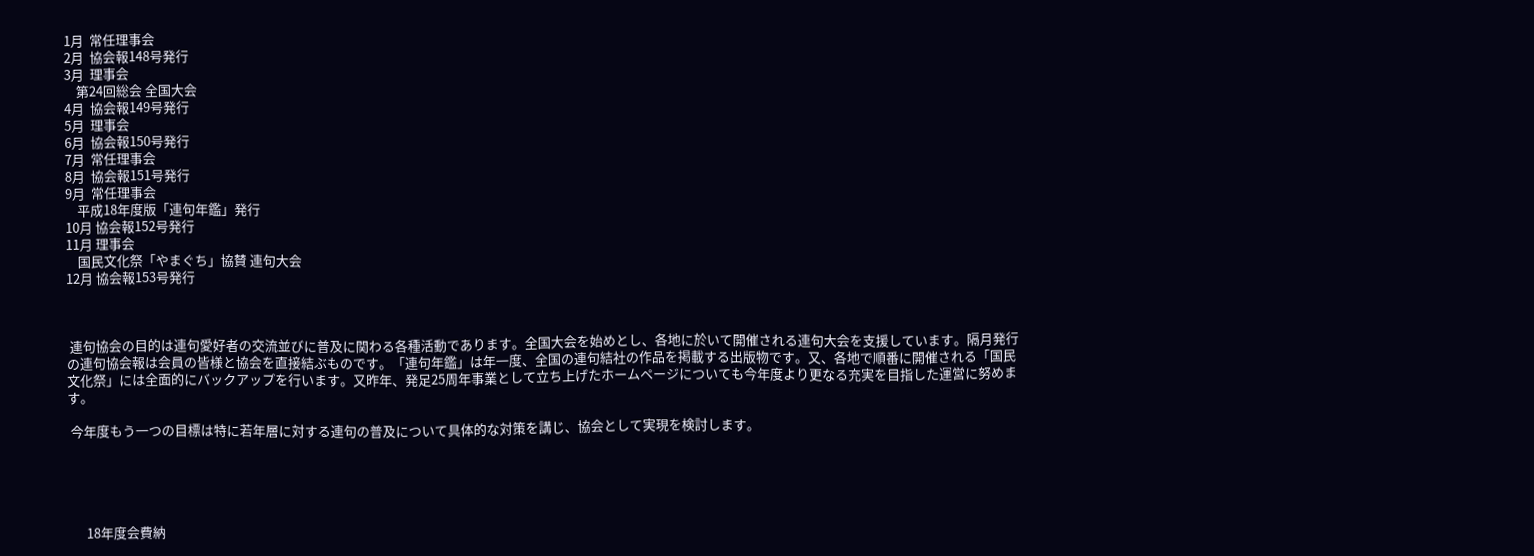1月  常任理事会
2月  協会報148号発行
3月  理事会
    第24回総会 全国大会
4月  協会報149号発行
5月  理事会
6月  協会報150号発行
7月  常任理事会
8月  協会報151号発行
9月  常任理事会
    平成18年度版「連句年鑑」発行
10月 協会報152号発行
11月 理事会
    国民文化祭「やまぐち」協賛 連句大会
12月 協会報153号発行



 連句協会の目的は連句愛好者の交流並びに普及に関わる各種活動であります。全国大会を始めとし、各地に於いて開催される連句大会を支援しています。隔月発行の連句協会報は会員の皆様と協会を直接結ぶものです。「連句年鑑」は年一度、全国の連句結社の作品を掲載する出版物です。又、各地で順番に開催される「国民文化祭」には全面的にバックアップを行います。又昨年、発足25周年事業として立ち上げたホームページについても今年度より更なる充実を目指した運営に努めます。

 今年度もう一つの目標は特に若年層に対する連句の普及について具体的な対策を講じ、協会として実現を検討します。





      18年度会費納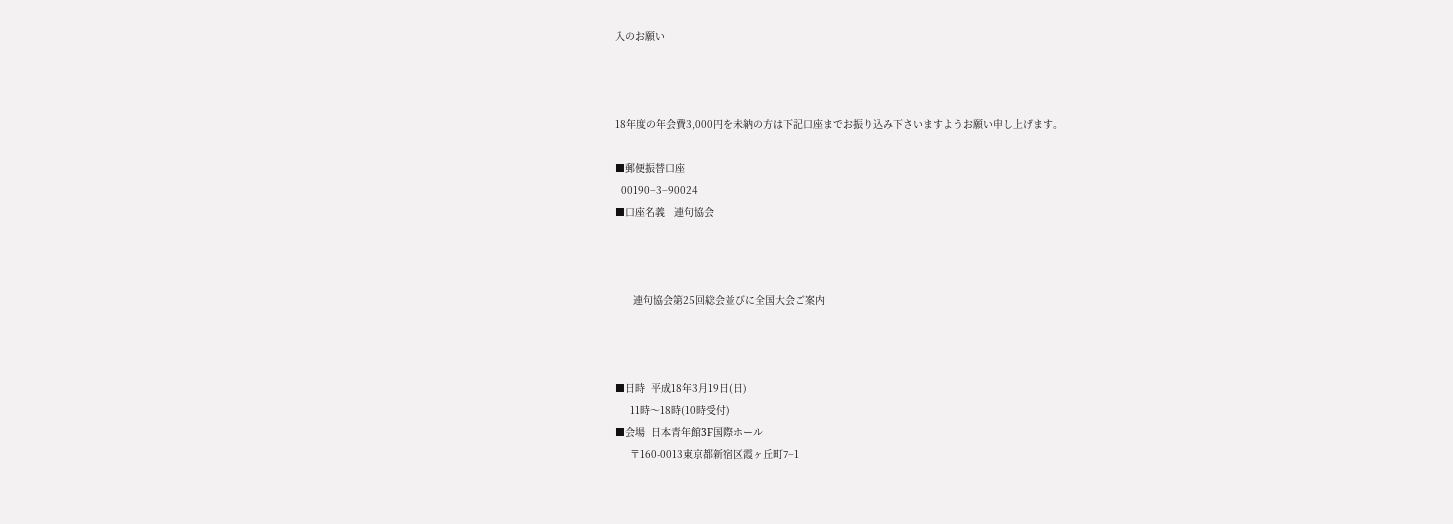入のお願い



18年度の年会費3,000円を未納の方は下記口座までお振り込み下さいますようお願い申し上げます。

■郵便振替口座
  00190−3−90024
■口座名義   連句協会



      連句協会第25回総会並びに全国大会ご案内



■日時  平成18年3月19日(日)
     11時〜18時(10時受付)
■会場  日本青年館3F国際ホール
     〒160-0013東京都新宿区霞ヶ丘町7−1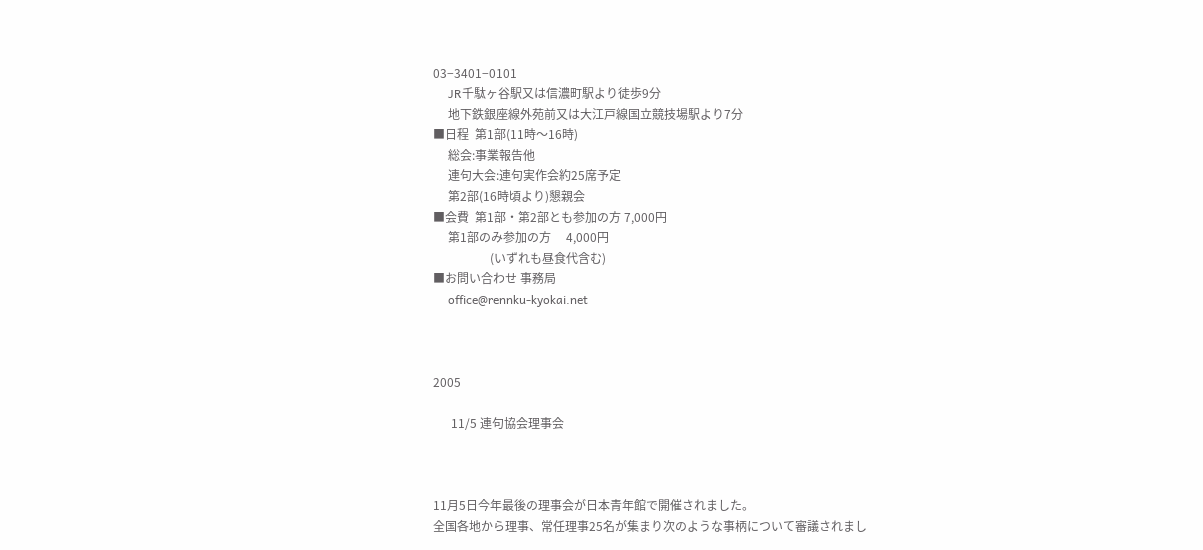03−3401−0101
     JR千駄ヶ谷駅又は信濃町駅より徒歩9分
     地下鉄銀座線外苑前又は大江戸線国立競技場駅より7分
■日程  第1部(11時〜16時)
     総会:事業報告他
     連句大会:連句実作会約25席予定
     第2部(16時頃より)懇親会
■会費  第1部・第2部とも参加の方 7,000円
     第1部のみ参加の方     4,000円
                   (いずれも昼食代含む)
■お問い合わせ 事務局
     office@rennku-kyokai.net



2005

      11/5 連句協会理事会



11月5日今年最後の理事会が日本青年館で開催されました。
全国各地から理事、常任理事25名が集まり次のような事柄について審議されまし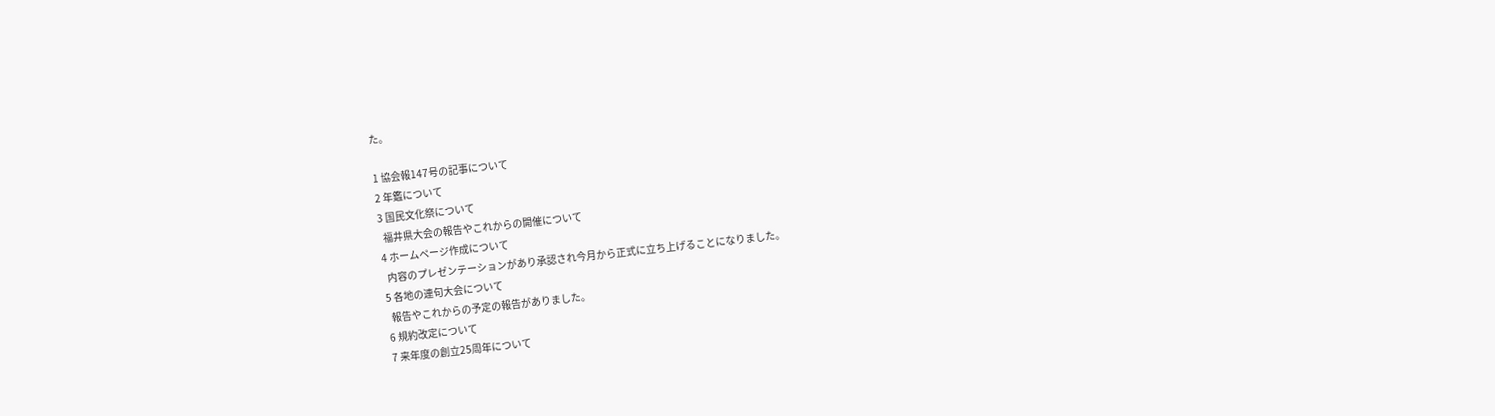た。

1 協会報147号の記事について
2 年鑑について
3 国民文化祭について
  福井県大会の報告やこれからの開催について
4 ホームページ作成について
  内容のプレゼンテーションがあり承認され今月から正式に立ち上げることになりました。
5 各地の連句大会について
  報告やこれからの予定の報告がありました。
6 規約改定について
7 来年度の創立25周年について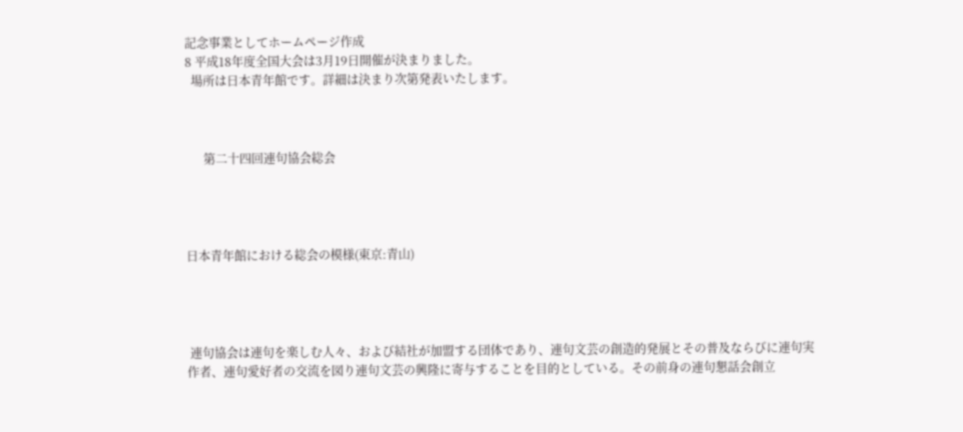記念事業としてホームページ作成
8 平成18年度全国大会は3月19日開催が決まりました。
  場所は日本青年館です。詳細は決まり次第発表いたします。



      第二十四回連句協会総会




日本青年館における総会の模様(東京:青山)




 連句協会は連句を楽しむ人々、および結社が加盟する団体であり、連句文芸の創造的発展とその普及ならびに連句実作者、連句愛好者の交流を図り連句文芸の興隆に寄与することを目的としている。その前身の連句懇話会創立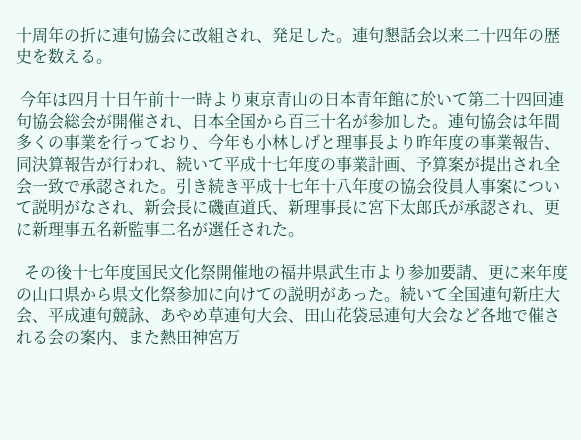十周年の折に連句協会に改組され、発足した。連句懇話会以来二十四年の歴史を数える。

 今年は四月十日午前十一時より東京青山の日本青年館に於いて第二十四回連句協会総会が開催され、日本全国から百三十名が参加した。連句協会は年間多くの事業を行っており、今年も小林しげと理事長より昨年度の事業報告、同決算報告が行われ、続いて平成十七年度の事業計画、予算案が提出され全会一致で承認された。引き続き平成十七年十八年度の協会役員人事案について説明がなされ、新会長に磯直道氏、新理事長に宮下太郎氏が承認され、更に新理事五名新監事二名が選任された。

  その後十七年度国民文化祭開催地の福井県武生市より参加要請、更に来年度の山口県から県文化祭参加に向けての説明があった。続いて全国連句新庄大会、平成連句競詠、あやめ草連句大会、田山花袋忌連句大会など各地で催される会の案内、また熱田神宮万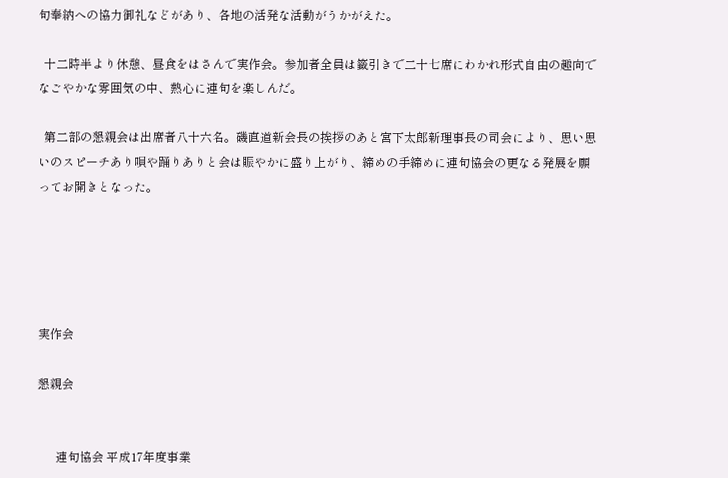句奉納への協力御礼などがあり、各地の活発な活動がうかがえた。

  十二時半より休憩、昼食をはさんで実作会。参加者全員は籤引きで二十七席にわかれ形式自由の趣向でなごやかな雰囲気の中、熱心に連句を楽しんだ。

  第二部の懇親会は出席者八十六名。磯直道新会長の挨拶のあと宮下太郎新理事長の司会により、思い思いのスピーチあり唄や踊りありと会は賑やかに盛り上がり、締めの手締めに連句協会の更なる発展を願ってお開きとなった。





実作会

懇親会


      連句協会 平成17年度事業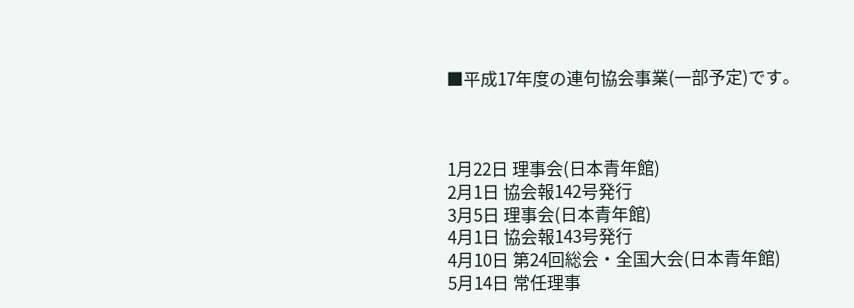■平成17年度の連句協会事業(一部予定)です。



1月22日 理事会(日本青年館)
2月1日 協会報142号発行
3月5日 理事会(日本青年館)
4月1日 協会報143号発行
4月10日 第24回総会・全国大会(日本青年館)
5月14日 常任理事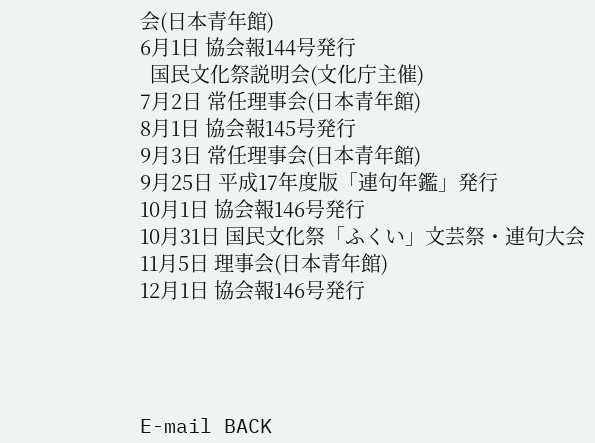会(日本青年館)
6月1日 協会報144号発行
  国民文化祭説明会(文化庁主催)
7月2日 常任理事会(日本青年館)
8月1日 協会報145号発行
9月3日 常任理事会(日本青年館)
9月25日 平成17年度版「連句年鑑」発行
10月1日 協会報146号発行
10月31日 国民文化祭「ふくい」文芸祭・連句大会
11月5日 理事会(日本青年館)
12月1日 協会報146号発行




E-mail BACK